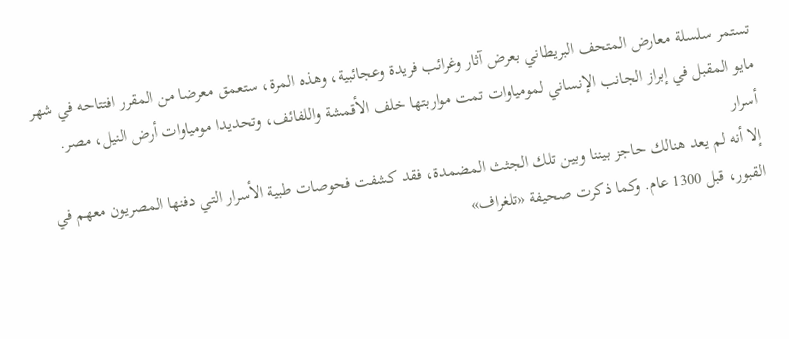تستمر سلسلة معارض المتحف البريطاني بعرض آثار وغرائب فريدة وعجائبية، وهذه المرة، ستعمق معرضا من المقرر افتتاحه في شهر مايو المقبل في إبراز الجانب الإنساني لمومياوات تمت مواربتها خلف الأقمشة واللفائف، وتحديدا مومياوات أرض النيل، مصر.
أسرار
إلا أنه لم يعد هنالك حاجز بيننا وبين تلك الجثث المضمدة، فقد كشفت فحوصات طبية الأسرار التي دفنها المصريون معهم في القبور، قبل 1300 عام. وكما ذكرت صحيفة «تلغراف»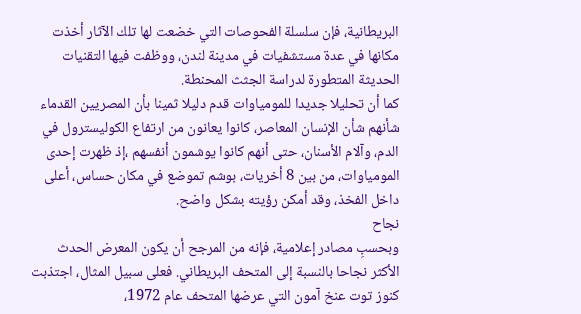البريطانية، فإن سلسلة الفحوصات التي خضعت لها تلك الآثار أخذت مكانها في عدة مستشفيات في مدينة لندن، ووظفت فيها التقنيات الحديثة المتطورة لدراسة الجثث المحنطة.
كما أن تحليلا جديدا للمومياوات قدم دليلا ثمينا بأن المصريين القدماء شأنهم شأن الإنسان المعاصر، كانوا يعانون من ارتفاع الكوليسترول في الدم، وآلام الأسنان، حتى أنهم كانوا يوشمون أنفسهم ،إذ ظهرت إحدى المومياوات، من بين 8 أخريات، بوشم تموضع في مكان حساس، أعلى داخل الفخذ، وقد أمكن رؤيته بشكل واضح.
نجاح
وبحسبِ مصادر إعلامية، فإنه من المرجح أن يكون المعرض الحدث الأكثر نجاحا بالنسبة إلى المتحف البريطاني. فعلى سبيل المثال، اجتذبت كنوز توت عنخ آمون التي عرضها المتحف عام 1972،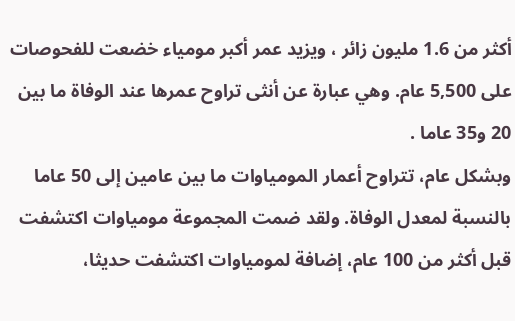أكثر من 1.6 مليون زائر ، ويزيد عمر أكبر مومياء خضعت للفحوصات على 5,500 عام. وهي عبارة عن أنثى تراوح عمرها عند الوفاة ما بين 20 و35 عاما .
وبشكل عام، تتراوح أعمار المومياوات ما بين عامين إلى 50 عاما بالنسبة لمعدل الوفاة. ولقد ضمت المجموعة مومياوات اكتشفت قبل أكثر من 100 عام، إضافة لمومياوات اكتشفت حديثا،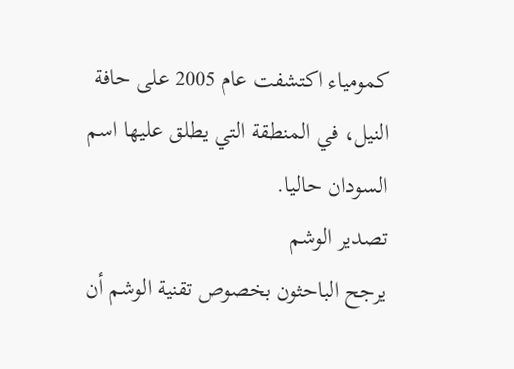كمومياء اكتشفت عام 2005 على حافة النيل، في المنطقة التي يطلق عليها اسم السودان حاليا.
تصدير الوشم
يرجح الباحثون بخصوص تقنية الوشم أن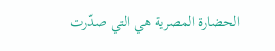الحضارة المصرية هي التي صدّرت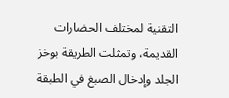التقنية لمختلف الحضارات القديمة، وتمثلت الطريقة بوخز الجلد وإدخال الصبغ في الطبقة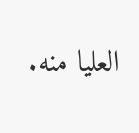العليا منه.